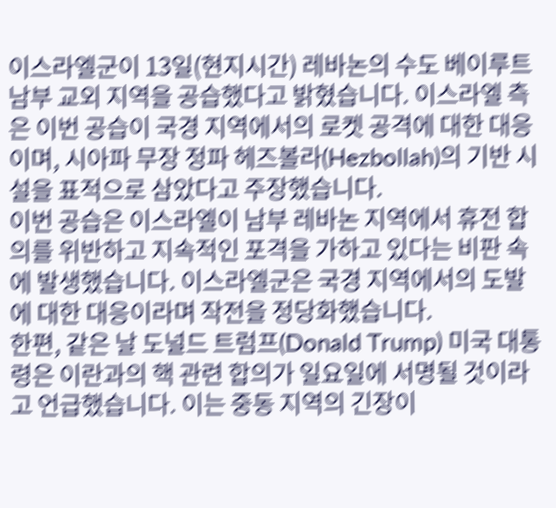이스라엘군이 13일(현지시간) 레바논의 수도 베이루트 남부 교외 지역을 공습했다고 밝혔습니다. 이스라엘 측은 이번 공습이 국경 지역에서의 로켓 공격에 대한 대응이며, 시아파 무장 정파 헤즈볼라(Hezbollah)의 기반 시설을 표적으로 삼았다고 주장했습니다.
이번 공습은 이스라엘이 남부 레바논 지역에서 휴전 합의를 위반하고 지속적인 포격을 가하고 있다는 비판 속에 발생했습니다. 이스라엘군은 국경 지역에서의 도발에 대한 대응이라며 작전을 정당화했습니다.
한편, 같은 날 도널드 트럼프(Donald Trump) 미국 대통령은 이란과의 핵 관련 합의가 일요일에 서명될 것이라고 언급했습니다. 이는 중동 지역의 긴장이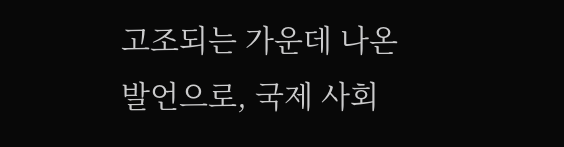고조되는 가운데 나온 발언으로, 국제 사회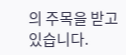의 주목을 받고 있습니다.